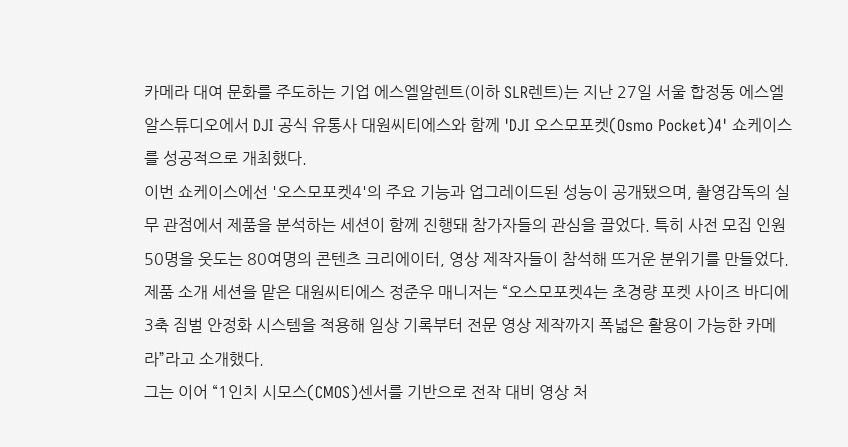카메라 대여 문화를 주도하는 기업 에스엘알렌트(이하 SLR렌트)는 지난 27일 서울 합정동 에스엘알스튜디오에서 DJI 공식 유통사 대원씨티에스와 함께 'DJI 오스모포켓(Osmo Pocket)4' 쇼케이스를 성공적으로 개최했다.
이번 쇼케이스에선 '오스모포켓4'의 주요 기능과 업그레이드된 성능이 공개됐으며, 촬영감독의 실무 관점에서 제품을 분석하는 세션이 함께 진행돼 참가자들의 관심을 끌었다. 특히 사전 모집 인원 50명을 웃도는 80여명의 콘텐츠 크리에이터, 영상 제작자들이 참석해 뜨거운 분위기를 만들었다.
제품 소개 세션을 맡은 대원씨티에스 정준우 매니저는 “오스모포켓4는 초경량 포켓 사이즈 바디에 3축 짐벌 안정화 시스템을 적용해 일상 기록부터 전문 영상 제작까지 폭넓은 활용이 가능한 카메라”라고 소개했다.
그는 이어 “1인치 시모스(CMOS)센서를 기반으로 전작 대비 영상 처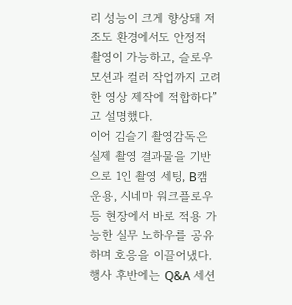리 성능이 크게 향상돼 저조도 환경에서도 안정적 촬영이 가능하고, 슬로우 모션과 컬러 작업까지 고려한 영상 제작에 적합하다”고 설명했다.
이어 김슬기 촬영감독은 실제 촬영 결과물을 기반으로 1인 촬영 세팅, B캠 운용, 시네마 워크플로우 등 현장에서 바로 적용 가능한 실무 노하우를 공유하며 호응을 이끌어냈다.
행사 후반에는 Q&A 세션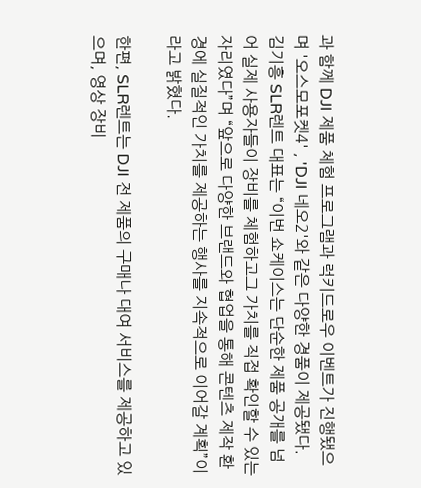과 함께 DJI 제품 체험 프로그램과 럭키드로우 이벤트가 진행됐으며 '오스모포켓4' , 'DJI 네오2'와 같은 다양한 경품이 제공됐다.
김기흥 SLR렌트 대표는 “이번 쇼케이스는 단순한 제품 공개를 넘어 실제 사용자들이 장비를 체험하고그 가치를 직접 확인할 수 있는 자리였다”며 “앞으로 다양한 브랜드와 협업을 통해 콘텐츠 제작 환경에 실질적인 가치를 제공하는 행사를 지속적으로 이어갈 계획”이라고 밝혔다.

한편, SLR렌트는 DJI 전 제품의 구매나 대여 서비스를 제공하고 있으며, 영상 장비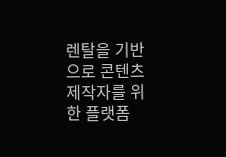렌탈을 기반으로 콘텐츠 제작자를 위한 플랫폼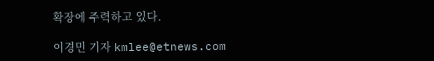확장에 주력하고 있다.

이경민 기자 kmlee@etnews.com